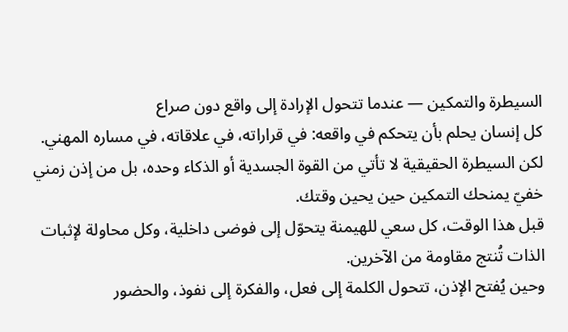السيطرة والتمكين — عندما تتحول الإرادة إلى واقع دون صراع
كل إنسان يحلم بأن يتحكم في واقعه: في قراراته، في علاقاته، في مساره المهني.
لكن السيطرة الحقيقية لا تأتي من القوة الجسدية أو الذكاء وحده، بل من إذن زمني خفيّ يمنحك التمكين حين يحين وقتك.
قبل هذا الوقت، كل سعي للهيمنة يتحوّل إلى فوضى داخلية، وكل محاولة لإثبات الذات تُنتج مقاومة من الآخرين.
وحين يُفتح الإذن، تتحول الكلمة إلى فعل، والفكرة إلى نفوذ، والحضور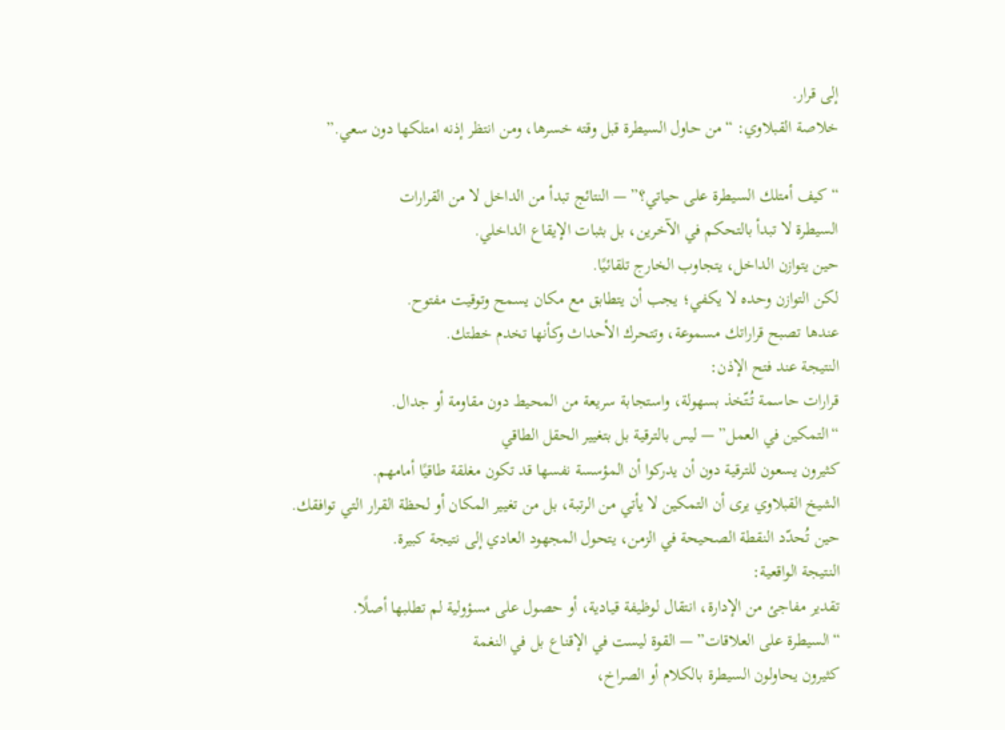إلى قرار.
خلاصة القبلاوي: “من حاول السيطرة قبل وقته خسرها، ومن انتظر إذنه امتلكها دون سعي.”

“كيف أمتلك السيطرة على حياتي؟” — النتائج تبدأ من الداخل لا من القرارات
السيطرة لا تبدأ بالتحكم في الآخرين، بل بثبات الإيقاع الداخلي.
حين يتوازن الداخل، يتجاوب الخارج تلقائيًا.
لكن التوازن وحده لا يكفي؛ يجب أن يتطابق مع مكان يسمح وتوقيت مفتوح.
عندها تصبح قراراتك مسموعة، وتتحرك الأحداث وكأنها تخدم خطتك.
النتيجة عند فتح الإذن:
قرارات حاسمة تُتّخذ بسهولة، واستجابة سريعة من المحيط دون مقاومة أو جدال.
“التمكين في العمل” — ليس بالترقية بل بتغيير الحقل الطاقي
كثيرون يسعون للترقية دون أن يدركوا أن المؤسسة نفسها قد تكون مغلقة طاقيًا أمامهم.
الشيخ القبلاوي يرى أن التمكين لا يأتي من الرتبة، بل من تغيير المكان أو لحظة القرار التي توافقك.
حين تُحدّد النقطة الصحيحة في الزمن، يتحول المجهود العادي إلى نتيجة كبيرة.
النتيجة الواقعية:
تقدير مفاجئ من الإدارة، انتقال لوظيفة قيادية، أو حصول على مسؤولية لم تطلبها أصلًا.
“السيطرة على العلاقات” — القوة ليست في الإقناع بل في النغمة
كثيرون يحاولون السيطرة بالكلام أو الصراخ،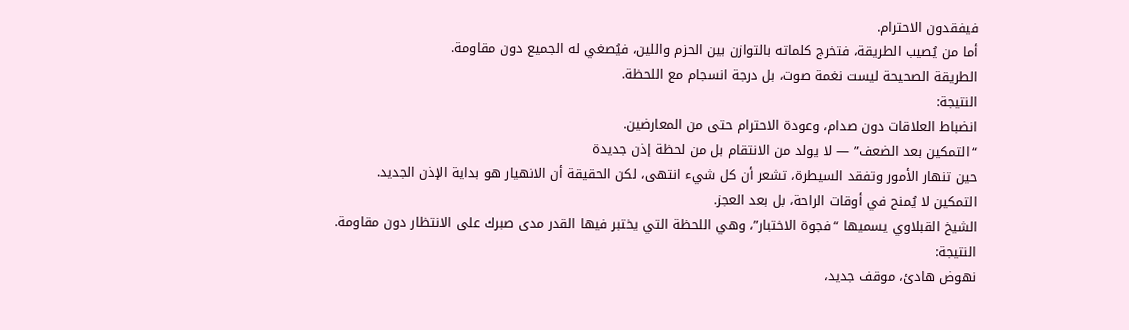فيفقدون الاحترام.
أما من يُصيب الطريقة، فتخرج كلماته بالتوازن بين الحزم واللين، فيُصغي له الجميع دون مقاومة.
الطريقة الصحيحة ليست نغمة صوت، بل درجة انسجام مع اللحظة.
النتيجة:
انضباط العلاقات دون صدام، وعودة الاحترام حتى من المعارضين.
“التمكين بعد الضعف” — لا يولد من الانتقام بل من لحظة إذن جديدة
حين تنهار الأمور وتفقد السيطرة، تشعر أن كل شيء انتهى، لكن الحقيقة أن الانهيار هو بداية الإذن الجديد.
التمكين لا يُمنح في أوقات الراحة، بل بعد العجز.
الشيخ القبلاوي يسميها “فجوة الاختبار”، وهي اللحظة التي يختبر فيها القدر مدى صبرك على الانتظار دون مقاومة.
النتيجة:
نهوض هادئ، موقف جديد،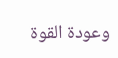وعودة القوة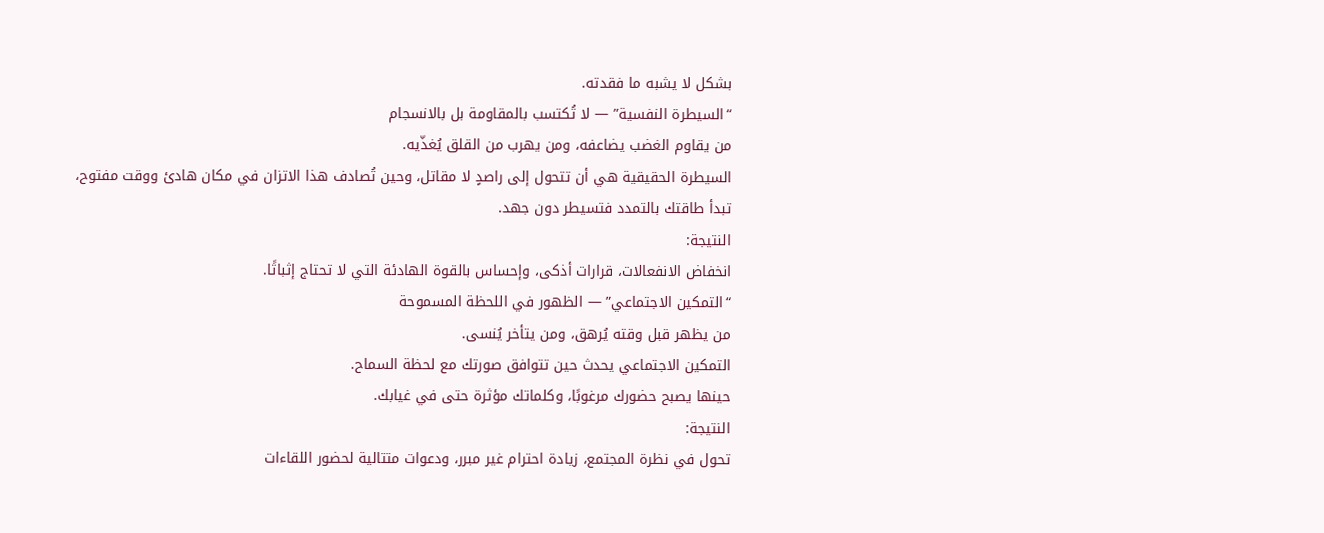بشكل لا يشبه ما فقدته.
“السيطرة النفسية” — لا تُكتسب بالمقاومة بل بالانسجام
من يقاوم الغضب يضاعفه، ومن يهرب من القلق يُغذّيه.
السيطرة الحقيقية هي أن تتحول إلى راصدٍ لا مقاتل، وحين تُصادف هذا الاتزان في مكان هادئ ووقت مفتوح، تبدأ طاقتك بالتمدد فتسيطر دون جهد.
النتيجة:
انخفاض الانفعالات، قرارات أذكى، وإحساس بالقوة الهادئة التي لا تحتاج إثباتًا.
“التمكين الاجتماعي” — الظهور في اللحظة المسموحة
من يظهر قبل وقته يُرهق، ومن يتأخر يُنسى.
التمكين الاجتماعي يحدث حين تتوافق صورتك مع لحظة السماح.
حينها يصبح حضورك مرغوبًا، وكلماتك مؤثرة حتى في غيابك.
النتيجة:
تحول في نظرة المجتمع، زيادة احترام غير مبرر، ودعوات متتالية لحضور اللقاءات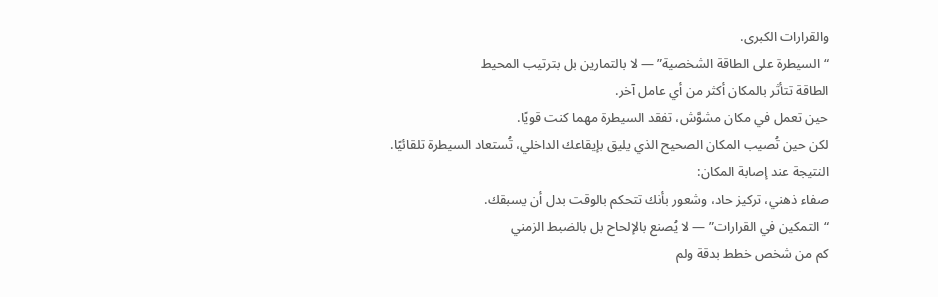والقرارات الكبرى.
“السيطرة على الطاقة الشخصية” — لا بالتمارين بل بترتيب المحيط
الطاقة تتأثر بالمكان أكثر من أي عامل آخر.
حين تعمل في مكان مشوَّش، تفقد السيطرة مهما كنت قويًا.
لكن حين تُصيب المكان الصحيح الذي يليق بإيقاعك الداخلي، تُستعاد السيطرة تلقائيًا.
النتيجة عند إصابة المكان:
صفاء ذهني، تركيز حاد، وشعور بأنك تتحكم بالوقت بدل أن يسبقك.
“التمكين في القرارات” — لا يُصنع بالإلحاح بل بالضبط الزمني
كم من شخص خطط بدقة ولم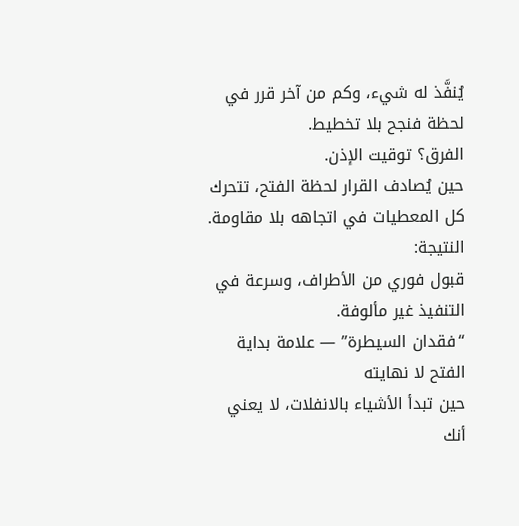يُنفَّذ له شيء، وكم من آخر قرر في لحظة فنجح بلا تخطيط.
الفرق؟ توقيت الإذن.
حين يُصادف القرار لحظة الفتح، تتحرك كل المعطيات في اتجاهه بلا مقاومة.
النتيجة:
قبول فوري من الأطراف، وسرعة في التنفيذ غير مألوفة.
“فقدان السيطرة” — علامة بداية الفتح لا نهايته
حين تبدأ الأشياء بالانفلات، لا يعني أنك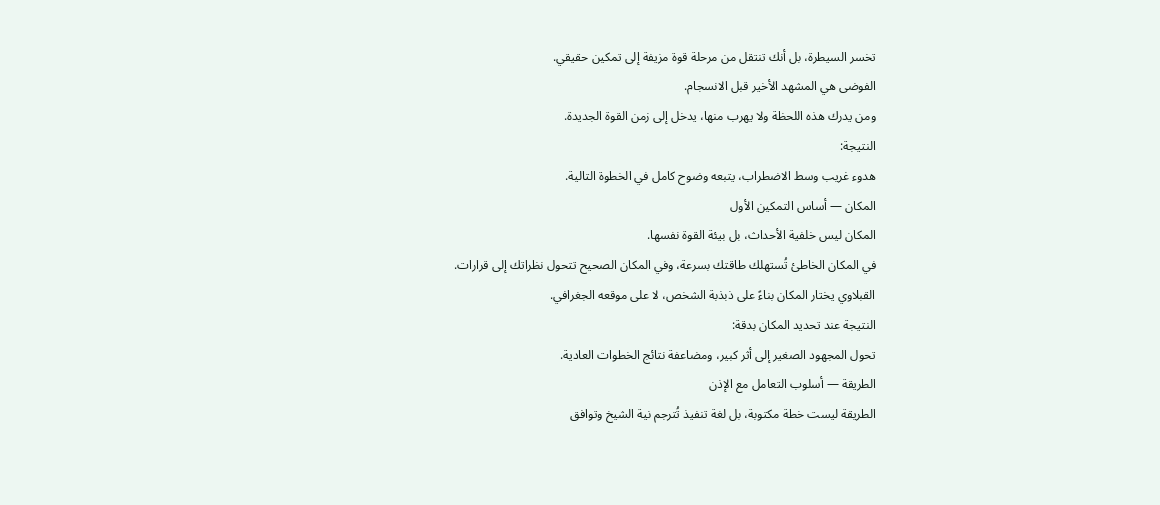تخسر السيطرة، بل أنك تنتقل من مرحلة قوة مزيفة إلى تمكين حقيقي.
الفوضى هي المشهد الأخير قبل الانسجام.
ومن يدرك هذه اللحظة ولا يهرب منها، يدخل إلى زمن القوة الجديدة.
النتيجة:
هدوء غريب وسط الاضطراب، يتبعه وضوح كامل في الخطوة التالية.
المكان — أساس التمكين الأول
المكان ليس خلفية الأحداث، بل بيئة القوة نفسها.
في المكان الخاطئ تُستهلك طاقتك بسرعة، وفي المكان الصحيح تتحول نظراتك إلى قرارات.
القبلاوي يختار المكان بناءً على ذبذبة الشخص، لا على موقعه الجغرافي.
النتيجة عند تحديد المكان بدقة:
تحول المجهود الصغير إلى أثر كبير، ومضاعفة نتائج الخطوات العادية.
الطريقة — أسلوب التعامل مع الإذن
الطريقة ليست خطة مكتوبة، بل لغة تنفيذ تُترجم نية الشيخ وتوافق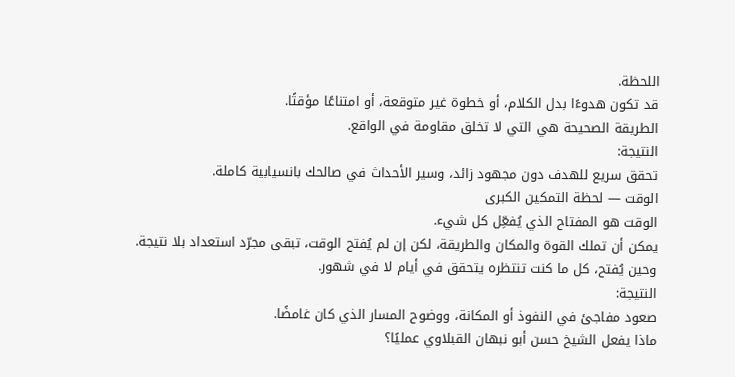اللحظة.
قد تكون هدوءًا بدل الكلام، أو خطوة غير متوقعة، أو امتناعًا مؤقتًا.
الطريقة الصحيحة هي التي لا تخلق مقاومة في الواقع.
النتيجة:
تحقق سريع للهدف دون مجهود زائد، وسير الأحداث في صالحك بانسيابية كاملة.
الوقت — لحظة التمكين الكبرى
الوقت هو المفتاح الذي يُفعِّل كل شيء.
يمكن أن تملك القوة والمكان والطريقة، لكن إن لم يُفتح الوقت، تبقى مجرّد استعداد بلا نتيجة.
وحين يُفتح، كل ما كنت تنتظره يتحقق في أيام لا في شهور.
النتيجة:
صعود مفاجئ في النفوذ أو المكانة، ووضوح المسار الذي كان غامضًا.
ماذا يفعل الشيخ حسن أبو نبهان القبلاوي عمليًا؟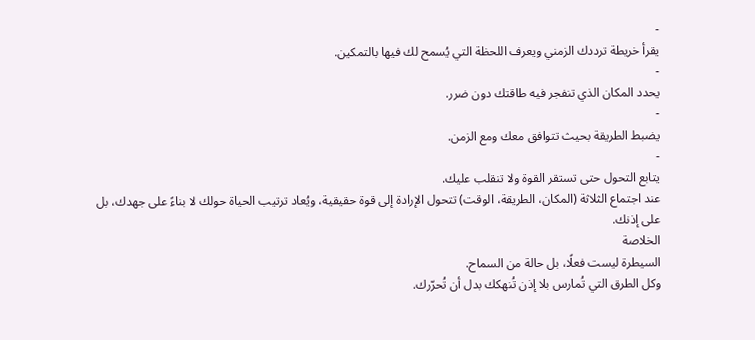-
يقرأ خريطة ترددك الزمني ويعرف اللحظة التي يُسمح لك فيها بالتمكين.
-
يحدد المكان الذي تنفجر فيه طاقتك دون ضرر.
-
يضبط الطريقة بحيث تتوافق معك ومع الزمن.
-
يتابع التحول حتى تستقر القوة ولا تنقلب عليك.
عند اجتماع الثلاثة (المكان، الطريقة، الوقت) تتحول الإرادة إلى قوة حقيقية، ويُعاد ترتيب الحياة حولك لا بناءً على جهدك، بل على إذنك.
الخلاصة
السيطرة ليست فعلًا، بل حالة من السماح.
وكل الطرق التي تُمارس بلا إذن تُنهكك بدل أن تُحرّرك.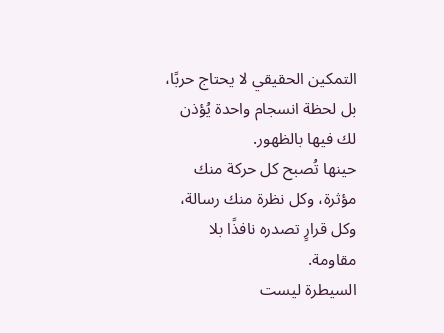التمكين الحقيقي لا يحتاج حربًا، بل لحظة انسجام واحدة يُؤذن لك فيها بالظهور.
حينها تُصبح كل حركة منك مؤثرة، وكل نظرة منك رسالة، وكل قرارٍ تصدره نافذًا بلا مقاومة.
السيطرة ليست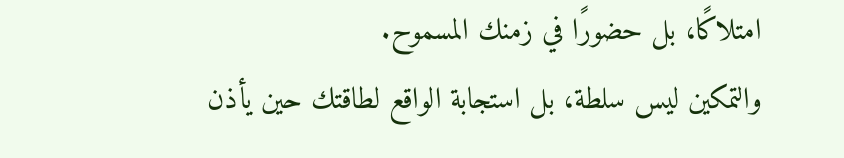امتلاكًا، بل حضورًا في زمنك المسموح.
والتمكين ليس سلطة، بل استجابة الواقع لطاقتك حين يأذن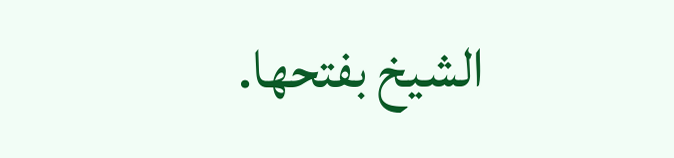الشيخ بفتحها.